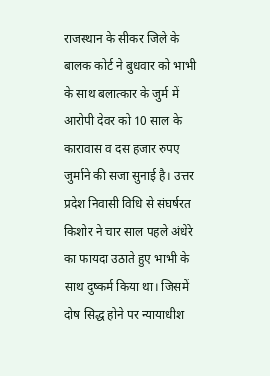राजस्थान के सीकर जिले के बालक कोर्ट ने बुधवार को भाभी के साथ बलात्कार के जुर्म में आरोपी देवर को 10 साल के कारावास व दस हजार रुपए जुर्माने की सजा सुनाई है। उत्तर प्रदेश निवासी विधि से संघर्षरत किशोर ने चार साल पहले अंधेरे का फायदा उठाते हुए भाभी के साथ दुष्कर्म किया था। जिसमें दोष सिद्ध होने पर न्यायाधीश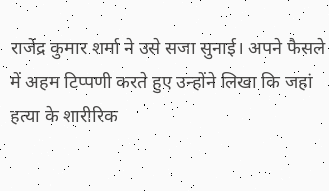राजेंद्र कुमार शर्मा ने उसे सजा सुनाई। अपने फैसले में अहम टिप्पणी करते हुए उन्होंने लिखा कि जहां हत्या के शारीरिक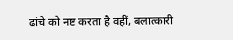ढांचे को नष्ट करता है वहीं, बलात्कारी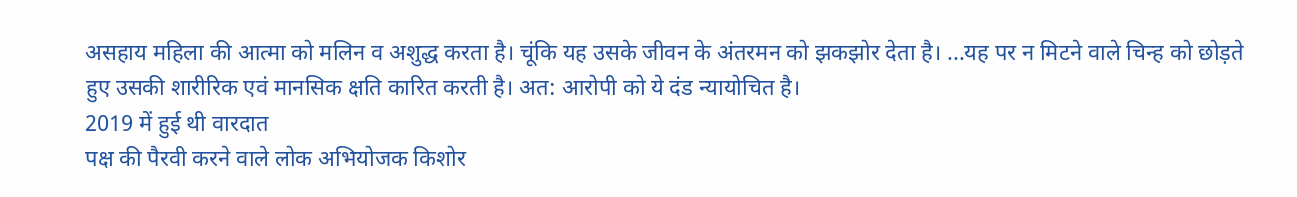असहाय महिला की आत्मा को मलिन व अशुद्ध करता है। चूंकि यह उसके जीवन के अंतरमन को झकझोर देता है। ...यह पर न मिटने वाले चिन्ह को छोड़ते हुए उसकी शारीरिक एवं मानसिक क्षति कारित करती है। अत: आरोपी को ये दंड न्यायोचित है।
2019 में हुई थी वारदात
पक्ष की पैरवी करने वाले लोक अभियोजक किशोर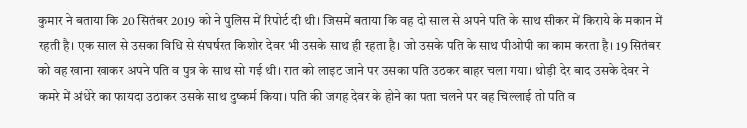कुमार ने बताया कि 20 सितंबर 2019 को ने पुलिस में रिपोर्ट दी थी। जिसमें बताया कि वह दो साल से अपने पति के साथ सीकर में किराये के मकान में रहती है। एक साल से उसका विधि से संघर्षरत किशोर देवर भी उसके साथ ही रहता है। जो उसके पति के साथ पीओपी का काम करता है। 19 सितंबर को वह खाना खाकर अपने पति व पुत्र के साथ सो गई थी। रात को लाइट जाने पर उसका पति उठकर बाहर चला गया। थोड़ी देर बाद उसके देवर ने कमरे में अंधेरे का फायदा उठाकर उसके साथ दुष्कर्म किया। पति की जगह देवर के होने का पता चलने पर वह चिल्लाई तो पति व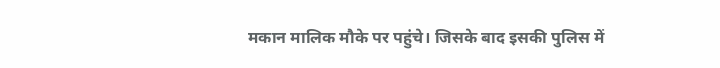मकान मालिक मौके पर पहुंचे। जिसके बाद इसकी पुलिस में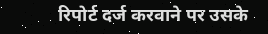रिपोर्ट दर्ज करवाने पर उसके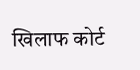खिलाफ कोर्ट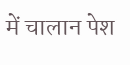में चालान पेश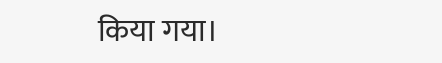किया गया।